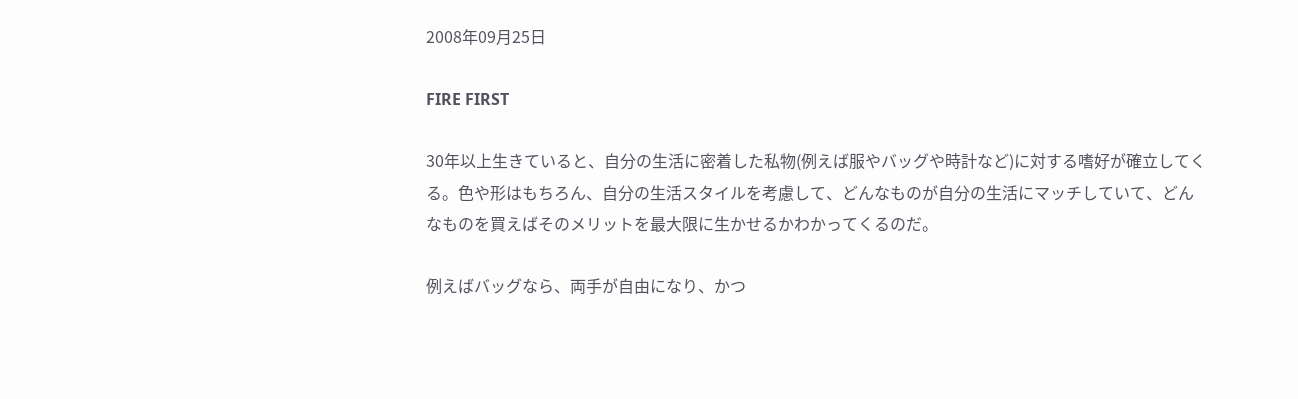2008年09月25日

FIRE FIRST

30年以上生きていると、自分の生活に密着した私物(例えば服やバッグや時計など)に対する嗜好が確立してくる。色や形はもちろん、自分の生活スタイルを考慮して、どんなものが自分の生活にマッチしていて、どんなものを買えばそのメリットを最大限に生かせるかわかってくるのだ。

例えばバッグなら、両手が自由になり、かつ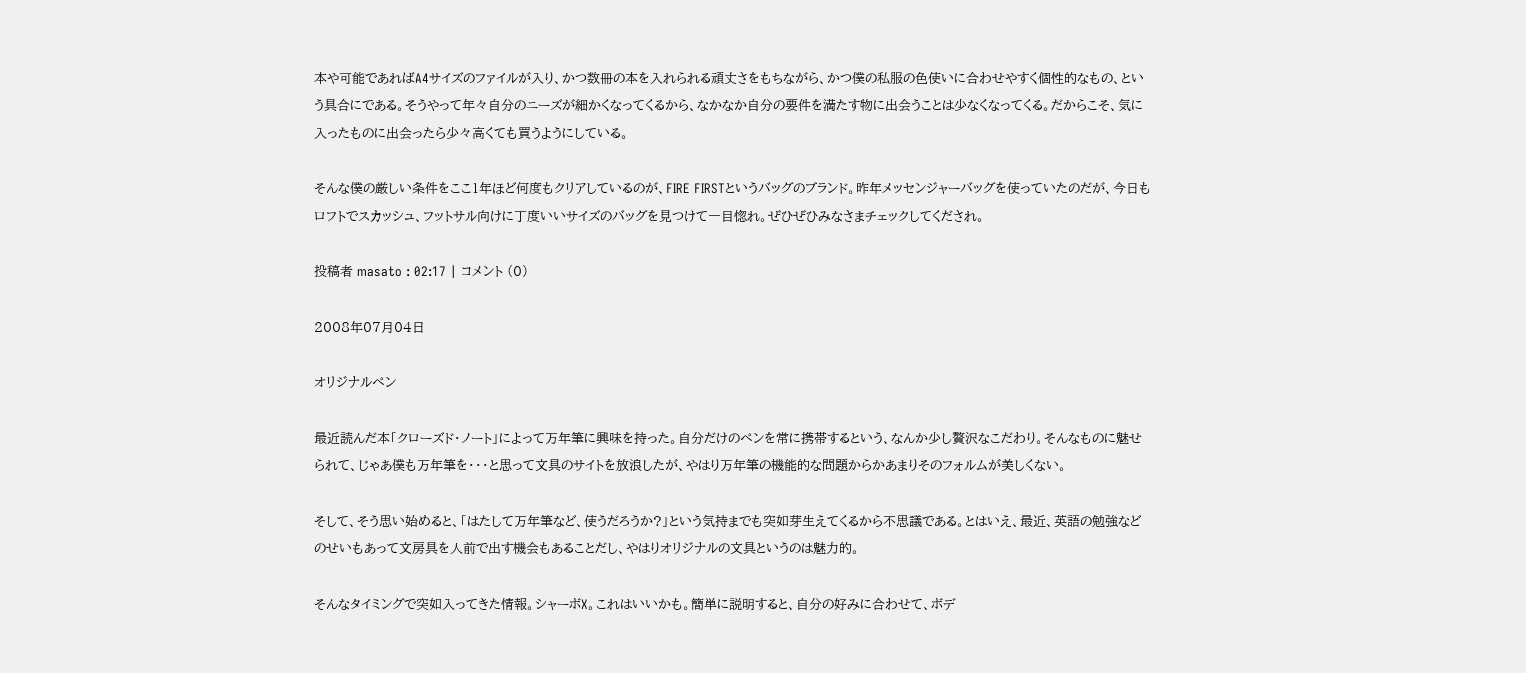本や可能であればA4サイズのファイルが入り、かつ数冊の本を入れられる頑丈さをもちながら、かつ僕の私服の色使いに合わせやすく個性的なもの、という具合にである。そうやって年々自分のニーズが細かくなってくるから、なかなか自分の要件を満たす物に出会うことは少なくなってくる。だからこそ、気に入ったものに出会ったら少々高くても買うようにしている。

そんな僕の厳しい条件をここ1年ほど何度もクリアしているのが、FIRE FIRSTというバッグのブランド。昨年メッセンジャーバッグを使っていたのだが、今日もロフトでスカッシュ、フットサル向けに丁度いいサイズのバッグを見つけて一目惚れ。ぜひぜひみなさまチェックしてくだされ。

投稿者 masato : 02:17 | コメント (0)

2008年07月04日

オリジナルペン

最近読んだ本「クローズド・ノート」によって万年筆に興味を持った。自分だけのペンを常に携帯するという、なんか少し贅沢なこだわり。そんなものに魅せられて、じゃあ僕も万年筆を・・・と思って文具のサイトを放浪したが、やはり万年筆の機能的な問題からかあまりそのフォルムが美しくない。

そして、そう思い始めると、「はたして万年筆など、使うだろうか?」という気持までも突如芽生えてくるから不思議である。とはいえ、最近、英語の勉強などのせいもあって文房具を人前で出す機会もあることだし、やはりオリジナルの文具というのは魅力的。

そんなタイミングで突如入ってきた情報。シャーボX。これはいいかも。簡単に説明すると、自分の好みに合わせて、ボデ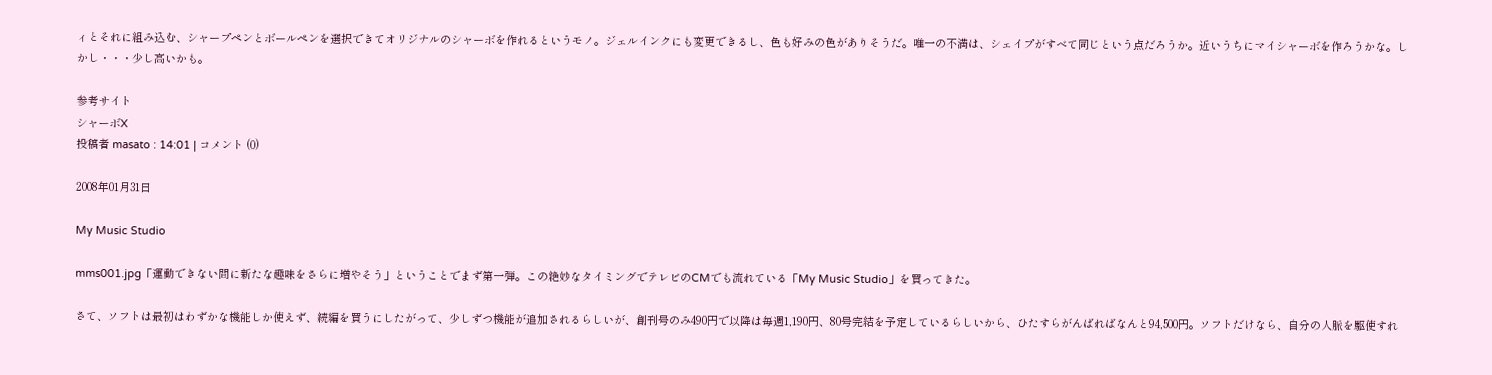ィとそれに組み込む、シャープペンとボールペンを選択できてオリジナルのシャーボを作れるというモノ。ジェルインクにも変更できるし、色も好みの色がありそうだ。唯一の不満は、シェイプがすべて同じという点だろうか。近いうちにマイシャーボを作ろうかな。しかし・・・少し高いかも。

参考サイト
シャーボX
投稿者 masato : 14:01 | コメント (0)

2008年01月31日

My Music Studio

mms001.jpg「運動できない間に新たな趣味をさらに増やそう」ということでまず第一弾。この絶妙なタイミングでテレビのCMでも流れている「My Music Studio」を買ってきた。

さて、ソフトは最初はわずかな機能しか使えず、続編を買うにしたがって、少しずつ機能が追加されるらしいが、創刊号のみ490円で以降は毎週1,190円、80号完結を予定しているらしいから、ひたすらがんばればなんと94,500円。ソフトだけなら、自分の人脈を駆使すれ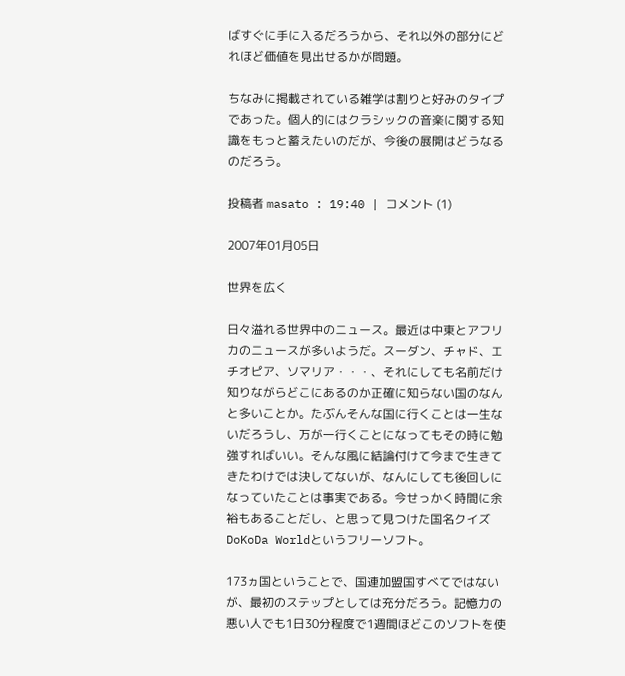ばすぐに手に入るだろうから、それ以外の部分にどれほど価値を見出せるかが問題。

ちなみに掲載されている雑学は割りと好みのタイプであった。個人的にはクラシックの音楽に関する知識をもっと蓄えたいのだが、今後の展開はどうなるのだろう。

投稿者 masato : 19:40 | コメント (1)

2007年01月05日

世界を広く

日々溢れる世界中のニュース。最近は中東とアフリカのニュースが多いようだ。スーダン、チャド、エチオピア、ソマリア・・・、それにしても名前だけ知りながらどこにあるのか正確に知らない国のなんと多いことか。たぶんそんな国に行くことは一生ないだろうし、万が一行くことになってもその時に勉強すればいい。そんな風に結論付けて今まで生きてきたわけでは決してないが、なんにしても後回しになっていたことは事実である。今せっかく時間に余裕もあることだし、と思って見つけた国名クイズ DoKoDa Worldというフリーソフト。

173ヵ国ということで、国連加盟国すべてではないが、最初のステップとしては充分だろう。記憶力の悪い人でも1日30分程度で1週間ほどこのソフトを使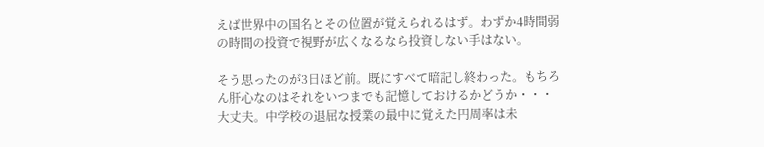えば世界中の国名とその位置が覚えられるはず。わずか4時間弱の時間の投資で視野が広くなるなら投資しない手はない。

そう思ったのが3日ほど前。既にすべて暗記し終わった。もちろん肝心なのはそれをいつまでも記憶しておけるかどうか・・・大丈夫。中学校の退屈な授業の最中に覚えた円周率は未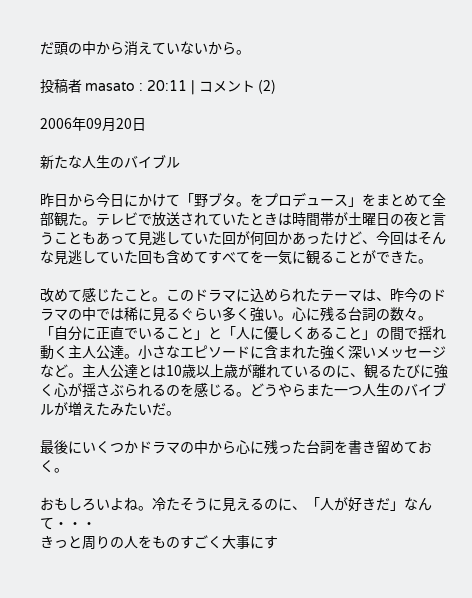だ頭の中から消えていないから。

投稿者 masato : 20:11 | コメント (2)

2006年09月20日

新たな人生のバイブル

昨日から今日にかけて「野ブタ。をプロデュース」をまとめて全部観た。テレビで放送されていたときは時間帯が土曜日の夜と言うこともあって見逃していた回が何回かあったけど、今回はそんな見逃していた回も含めてすべてを一気に観ることができた。

改めて感じたこと。このドラマに込められたテーマは、昨今のドラマの中では稀に見るぐらい多く強い。心に残る台詞の数々。「自分に正直でいること」と「人に優しくあること」の間で揺れ動く主人公達。小さなエピソードに含まれた強く深いメッセージなど。主人公達とは10歳以上歳が離れているのに、観るたびに強く心が揺さぶられるのを感じる。どうやらまた一つ人生のバイブルが増えたみたいだ。

最後にいくつかドラマの中から心に残った台詞を書き留めておく。

おもしろいよね。冷たそうに見えるのに、「人が好きだ」なんて・・・
きっと周りの人をものすごく大事にす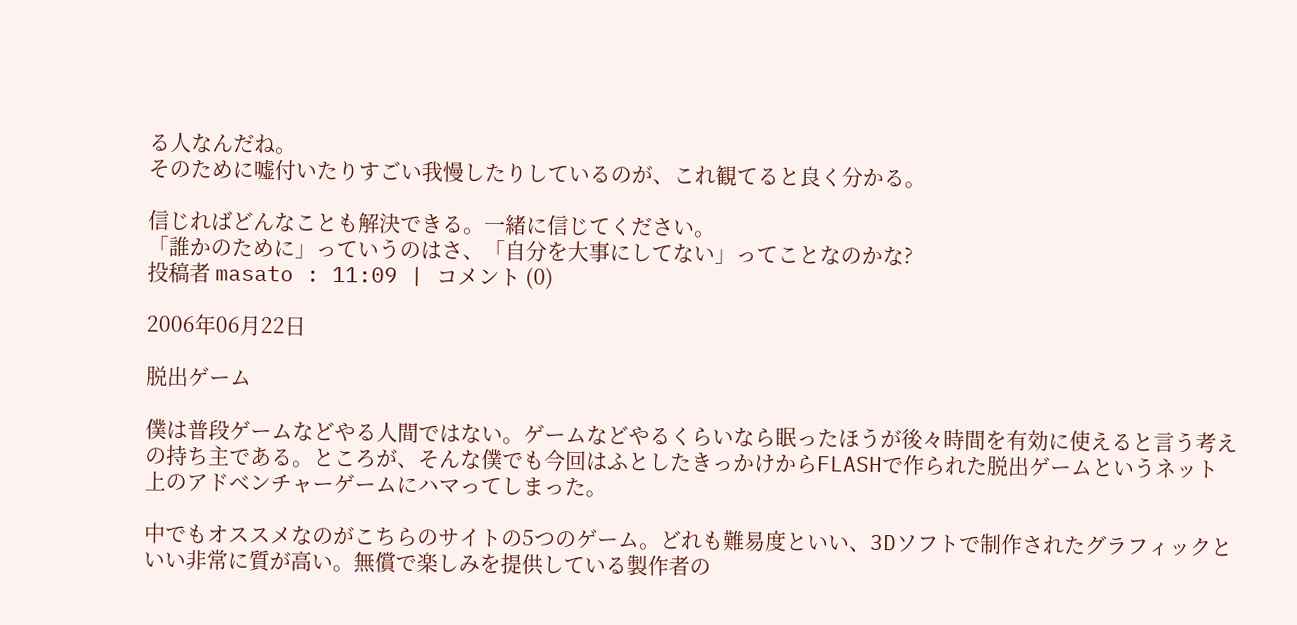る人なんだね。
そのために嘘付いたりすごい我慢したりしているのが、これ観てると良く分かる。

信じればどんなことも解決できる。一緒に信じてください。
「誰かのために」っていうのはさ、「自分を大事にしてない」ってことなのかな?
投稿者 masato : 11:09 | コメント (0)

2006年06月22日

脱出ゲーム

僕は普段ゲームなどやる人間ではない。ゲームなどやるくらいなら眠ったほうが後々時間を有効に使えると言う考えの持ち主である。ところが、そんな僕でも今回はふとしたきっかけからFLASHで作られた脱出ゲームというネット上のアドベンチャーゲームにハマってしまった。

中でもオススメなのがこちらのサイトの5つのゲーム。どれも難易度といい、3Dソフトで制作されたグラフィックといい非常に質が高い。無償で楽しみを提供している製作者の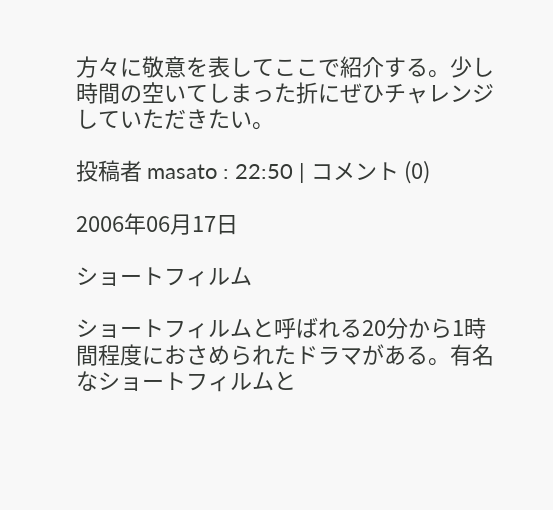方々に敬意を表してここで紹介する。少し時間の空いてしまった折にぜひチャレンジしていただきたい。

投稿者 masato : 22:50 | コメント (0)

2006年06月17日

ショートフィルム

ショートフィルムと呼ばれる20分から1時間程度におさめられたドラマがある。有名なショートフィルムと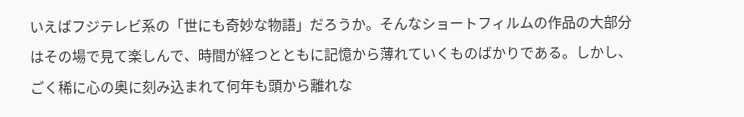いえばフジテレビ系の「世にも奇妙な物語」だろうか。そんなショートフィルムの作品の大部分はその場で見て楽しんで、時間が経つとともに記憶から薄れていくものばかりである。しかし、ごく稀に心の奥に刻み込まれて何年も頭から離れな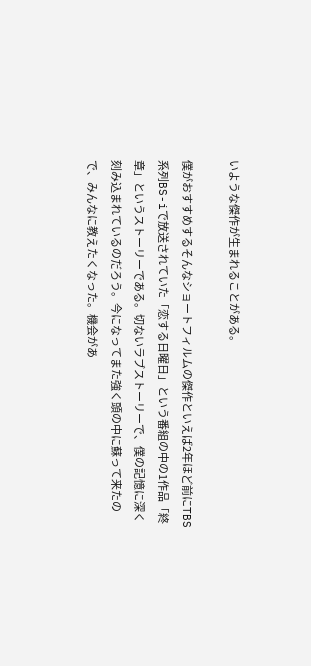いような傑作が生まれることがある。

僕がおすすめするそんなショートフィルムの傑作といえば2年ほど前にTBS系列BS-iで放送されていた「恋する日曜日」という番組の中の1作品「終章」というストーリーである。切ないラブストーリーで、僕の記憶に深く刻み込まれているのだろう。今になってまた強く頭の中に蘇って来たので、みんなに教えたくなった。機会があ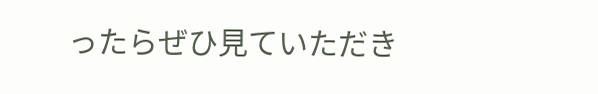ったらぜひ見ていただき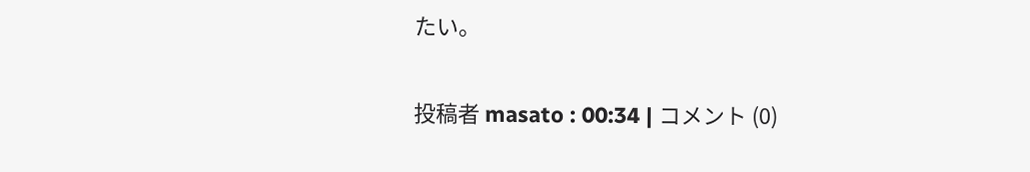たい。

投稿者 masato : 00:34 | コメント (0)